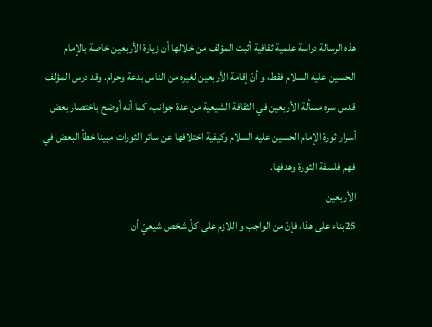هذه الرسالة دراسة علمية ثقافية أثبت المؤلف من خلالها أن زيارة الأربعين خاصة بالإمام الحسين عليه السلام فقط، و أنّ إقامة الأربعين لغيره من الناس بدعة وحرام. وقد درس المؤلف قدس سره مسألة الأربعين في الثقافة الشيعية من عدة جوانب، كما أنه أوضح باختصار بعض أسرار ثورة الإمام الحسين عليه السلام وكيفية اختلافها عن سائر الثورات مبينا خطأ البعض في فهم فلسفة الثورة وهدفها.
الأربعين
25بناء على هذا، فإنّ من الواجب و اللازم على كلّ شخص شيعيّ أن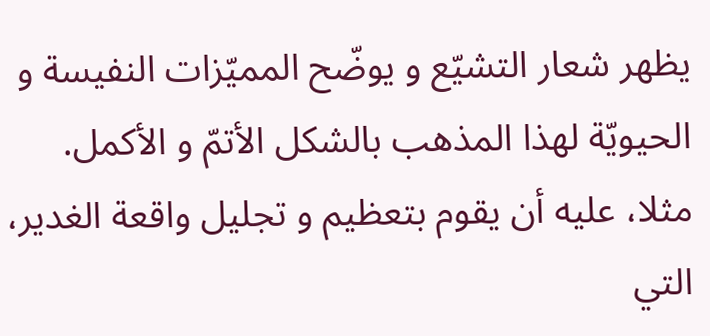يظهر شعار التشيّع و يوضّح المميّزات النفيسة و الحيويّة لهذا المذهب بالشكل الأتمّ و الأكمل.
مثلا، عليه أن يقوم بتعظيم و تجليل واقعة الغدير، التي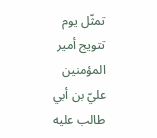تمثّل يوم تتويج أمير المؤمنين عليّ بن أبي طالب عليه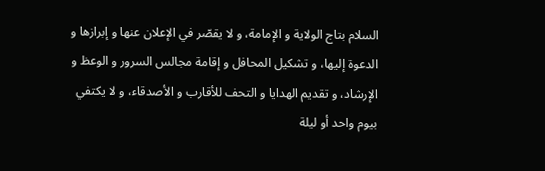السلام بتاج الولاية و الإمامة، و لا يقصّر في الإعلان عنها و إبرازها و الدعوة إليها، و تشكيل المحافل و إقامة مجالس السرور و الوعظ و الإرشاد، و تقديم الهدايا و التحف للأقارب و الأصدقاء، و لا يكتفي بيوم واحد أو ليلة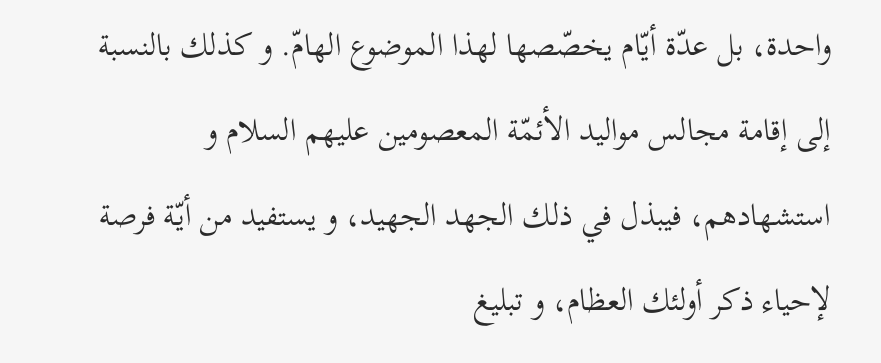واحدة، بل عدّة أيّام يخصّصها لهذا الموضوع الهامّ. و كذلك بالنسبة إلى إقامة مجالس مواليد الأئمّة المعصومين عليهم السلام و استشهادهم، فيبذل في ذلك الجهد الجهيد، و يستفيد من أيّة فرصة لإحياء ذكر أولئك العظام، و تبليغ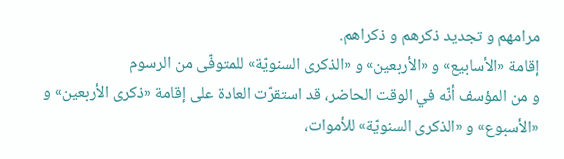مرامهم و تجديد ذكرهم و ذكراهم.
إقامة «الأسابيع» و «الأربعين» و «الذكرى السنويّة» للمتوفّى من الرسوم
و من المؤسف أنّه في الوقت الحاضر، قد استقرّت العادة على إقامة «ذكرى الأربعين» و «الأسبوع» و «الذكرى السنويّة» للأموات،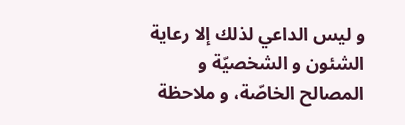و ليس الداعي لذلك إلا رعاية الشئون و الشخصيّة و المصالح الخاصّة، و ملاحظة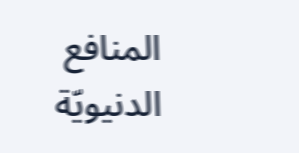المنافع الدنيويّة